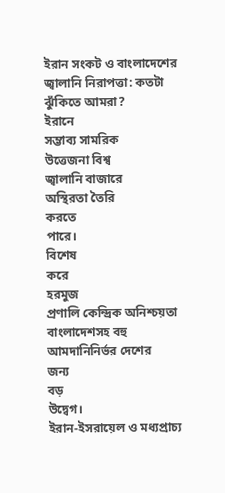ইরান সংকট ও বাংলাদেশের জ্বালানি নিরাপত্তা: কতটা ঝুঁকিতে আমরা?
ইরানে
সম্ভাব্য সামরিক
উত্তেজনা বিশ্ব
জ্বালানি বাজারে
অস্থিরতা তৈরি
করতে
পারে।
বিশেষ
করে
হরমুজ
প্রণালি কেন্দ্রিক অনিশ্চয়তা বাংলাদেশসহ বহু
আমদানিনির্ভর দেশের
জন্য
বড়
উদ্বেগ।
ইরান-ইসরায়েল ও মধ্যপ্রাচ্য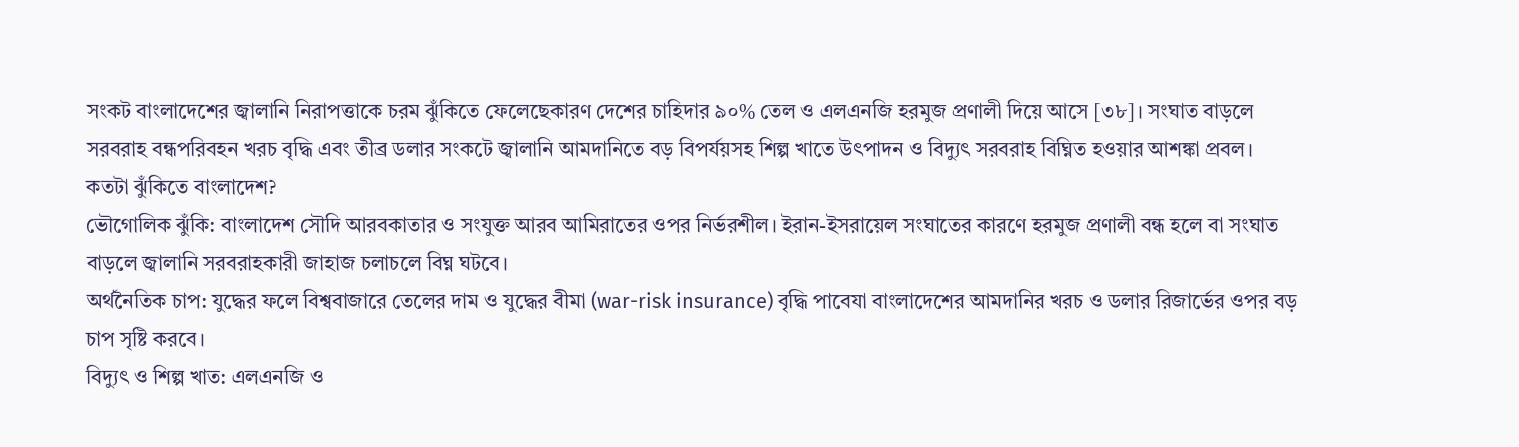সংকট বাংলাদেশের জ্বালানি নিরাপত্তাকে চরম ঝুঁকিতে ফেলেছেকারণ দেশের চাহিদার ৯০% তেল ও এলএনজি হরমুজ প্রণালী দিয়ে আসে [৩৮]। সংঘাত বাড়লে সরবরাহ বন্ধপরিবহন খরচ বৃদ্ধি এবং তীব্র ডলার সংকটে জ্বালানি আমদানিতে বড় বিপর্যয়সহ শিল্প খাতে উৎপাদন ও বিদ্যুৎ সরবরাহ বিঘ্নিত হওয়ার আশঙ্কা প্রবল।
কতটা ঝুঁকিতে বাংলাদেশ?
ভৌগোলিক ঝুঁকি: বাংলাদেশ সৌদি আরবকাতার ও সংযুক্ত আরব আমিরাতের ওপর নির্ভরশীল। ইরান-ইসরায়েল সংঘাতের কারণে হরমুজ প্রণালী বন্ধ হলে বা সংঘাত বাড়লে জ্বালানি সরবরাহকারী জাহাজ চলাচলে বিঘ্ন ঘটবে।
অর্থনৈতিক চাপ: যুদ্ধের ফলে বিশ্ববাজারে তেলের দাম ও যুদ্ধের বীমা (war-risk insurance) বৃদ্ধি পাবেযা বাংলাদেশের আমদানির খরচ ও ডলার রিজার্ভের ওপর বড় চাপ সৃষ্টি করবে।
বিদ্যুৎ ও শিল্প খাত: এলএনজি ও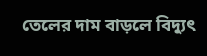তেলের দাম বাড়লে বিদ্যুৎ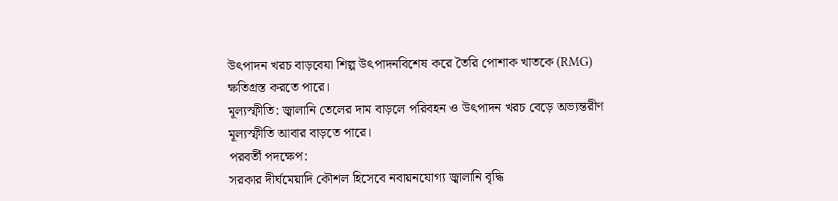উৎপাদন খরচ বাড়বেযা শিল্প উৎপাদনবিশেষ করে তৈরি পোশাক খাতকে (RMG) ক্ষতিগ্রস্ত করতে পারে।
মূল্যস্ফীতি: জ্বালানি তেলের দাম বাড়লে পরিবহন ও উৎপাদন খরচ বেড়ে অভ্যন্তরীণ মূল্যস্ফীতি আবার বাড়তে পারে।
পরবর্তী পদক্ষেপ:
সরকার দীর্ঘমেয়াদি কৌশল হিসেবে নবায়নযোগ্য জ্বালানি বৃদ্ধি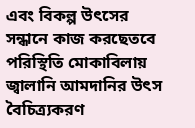এবং বিকল্প উৎসের সন্ধানে কাজ করছেতবে পরিস্থিতি মোকাবিলায় জ্বালানি আমদানির উৎস বৈচিত্র্যকরণ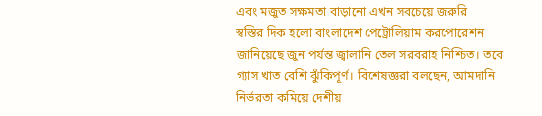এবং মজুত সক্ষমতা বাড়ানো এখন সবচেয়ে জরুরি
স্বস্তির দিক হলো বাংলাদেশ পেট্রোলিয়াম করপোরেশন জানিয়েছে জুন পর্যন্ত জ্বালানি তেল সরবরাহ নিশ্চিত। তবে গ্যাস খাত বেশি ঝুঁকিপূর্ণ। বিশেষজ্ঞরা বলছেন, আমদানি নির্ভরতা কমিয়ে দেশীয়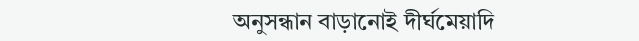অনুসন্ধান বাড়ানোই দীর্ঘমেয়াদি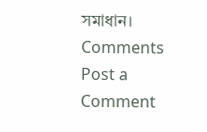সমাধান।
Comments
Post a Comment